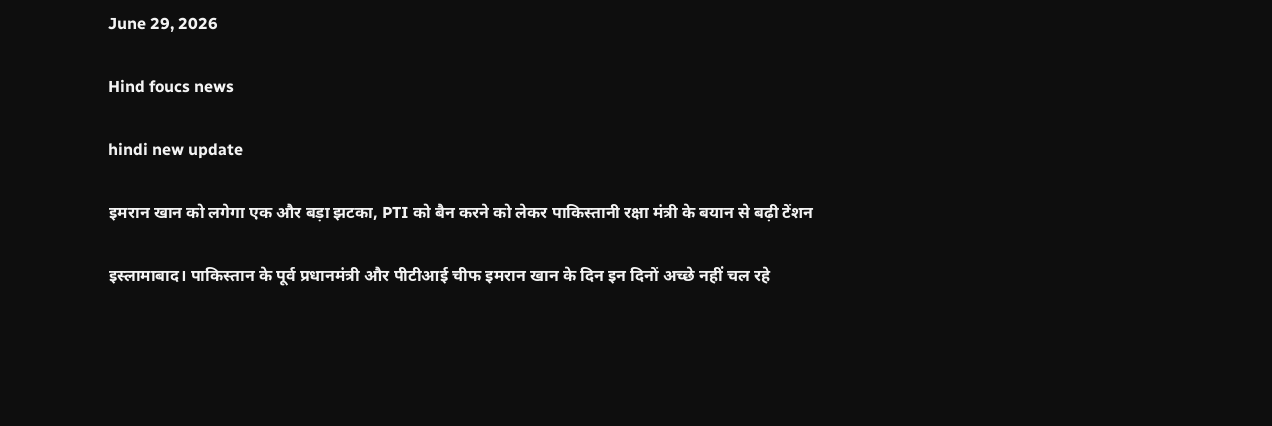June 29, 2026

Hind foucs news

hindi new update

इमरान खान को लगेगा एक और बड़ा झटका, PTI को बैन करने को लेकर पाकिस्तानी रक्षा मंत्री के बयान से बढ़ी टेंशन

इस्लामाबाद। पाकिस्तान के पूर्व प्रधानमंत्री और पीटीआई चीफ इमरान खान के दिन इन दिनों अच्छे नहीं चल रहे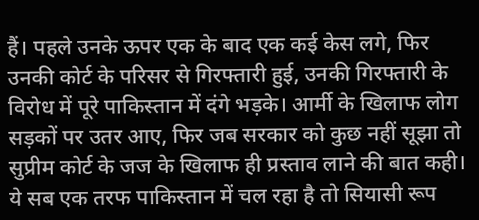हैं। पहले उनके ऊपर एक के बाद एक कई केस लगे, फिर उनकी कोर्ट के परिसर से गिरफ्तारी हुई, उनकी गिरफ्तारी के विरोध में पूरे पाकिस्तान में दंगे भड़के। आर्मी के खिलाफ लोग सड़कों पर उतर आए, फिर जब सरकार को कुछ नहीं सूझा तो सुप्रीम कोर्ट के जज के खिलाफ ही प्रस्ताव लाने की बात कही। ये सब एक तरफ पाकिस्तान में चल रहा है तो सियासी रूप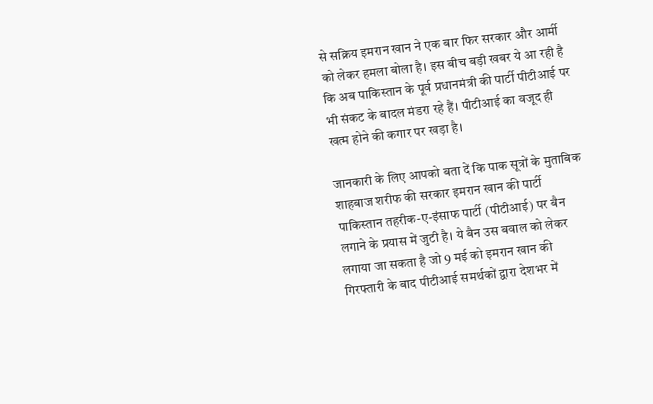से सक्रिय इमरान खान ने एक बार फिर सरकार और आर्मी को लेकर हमला बोला है। इस बीच बड़ी खबर ये आ रही है कि अब पाकिस्तान के पूर्व प्रधानमंत्री की पार्टी पीटीआई पर भी संकट के बादल मंडरा रहे हैं। पीटीआई का वजूद ही खत्म होने की कगार पर खड़ा है।

जानकारी के लिए आपको बता दें कि पाक सूत्रों के मुताबिक शाहबाज शरीफ की सरकार इमरान खान की पार्टी पाकिस्तान तहरीक-ए-इंसाफ पार्टी (पीटीआई) पर बैन लगाने के प्रयास में जुटी है। ये बैन उस बवाल को लेकर लगाया जा सकता है जो 9 मई को इमरान खान की गिरफ्तारी के बाद पीटीआई समर्थकों द्वारा देशभर में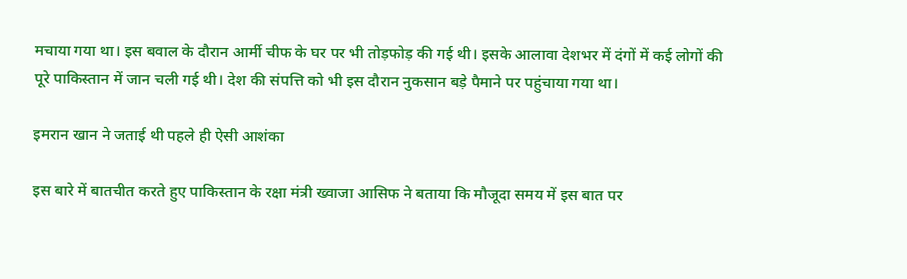मचाया गया था। इस बवाल के दौरान आर्मी चीफ के घर पर भी तोड़फोड़ की गई थी। इसके आलावा देशभर में दंगों में कई लोगों की पूरे पाकिस्तान में जान चली गई थी। देश की संपत्ति को भी इस दौरान नुकसान बड़े पैमाने पर पहुंचाया गया था।

इमरान खान ने जताई थी पहले ही ऐसी आशंका

इस बारे में बातचीत करते हुए पाकिस्तान के रक्षा मंत्री ख्वाजा आसिफ ने बताया कि मौजूदा समय में इस बात पर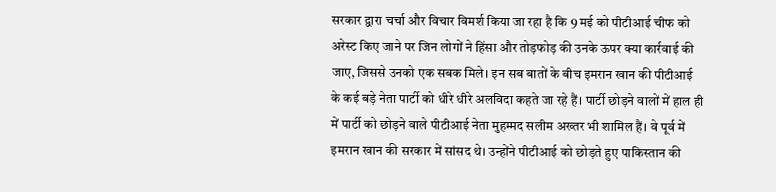सरकार द्वारा चर्चा और विचार विमर्श किया जा रहा है कि 9 मई को पीटीआई चीफ को अरेस्ट किए जाने पर जिन लोगों ने हिंसा और तोड़फोड़ की उनके ऊपर क्या कार्रवाई की जाए, जिससे उनको एक सबक मिले। इन सब बातों के बीच इमरान खान की पीटीआई के कई बड़े नेता पार्टी को धीरे धीरे अलविदा कहते जा रहे हैं। पार्टी छोड़ने वालों में हाल ही में पार्टी को छोड़ने वाले पीटीआई नेता मुहम्मद सलीम अख्तर भी शामिल हैं। वे पूर्व में इमरान खान की सरकार में सांसद थे। उन्होंने पीटीआई को छोड़ते हुए पाकिस्तान की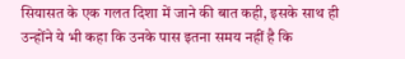सियासत के एक गलत दिशा में जाने की बात कही, इसके साथ ही उन्होंने ये भी कहा कि उनके पास इतना समय नहीं है कि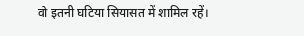वो इतनी घटिया सियासत में शामिल रहें।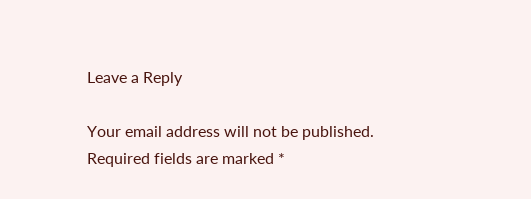Leave a Reply

Your email address will not be published. Required fields are marked *